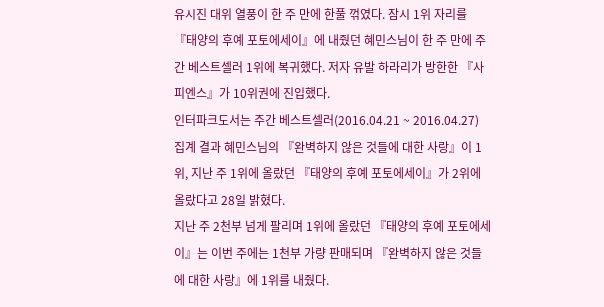유시진 대위 열풍이 한 주 만에 한풀 꺾였다. 잠시 1위 자리를 『태양의 후예 포토에세이』에 내줬던 혜민스님이 한 주 만에 주간 베스트셀러 1위에 복귀했다. 저자 유발 하라리가 방한한 『사피엔스』가 10위권에 진입했다.
인터파크도서는 주간 베스트셀러(2016.04.21 ~ 2016.04.27) 집계 결과 혜민스님의 『완벽하지 않은 것들에 대한 사랑』이 1위, 지난 주 1위에 올랐던 『태양의 후예 포토에세이』가 2위에 올랐다고 28일 밝혔다.
지난 주 2천부 넘게 팔리며 1위에 올랐던 『태양의 후예 포토에세이』는 이번 주에는 1천부 가량 판매되며 『완벽하지 않은 것들에 대한 사랑』에 1위를 내줬다.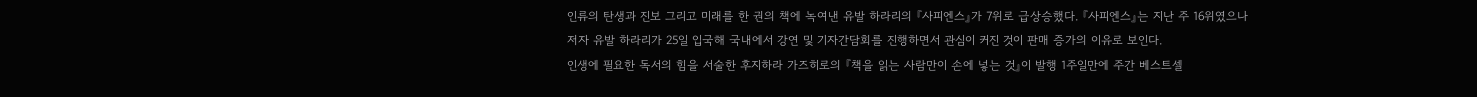인류의 탄생과 진보 그리고 미래를 한 권의 책에 녹여낸 유발 하라리의 『사피엔스』가 7위로 급상승했다. 『사피엔스』는 지난 주 16위였으나 저자 유발 하라리가 25일 입국해 국내에서 강연 및 기자간담회를 진행하면서 관심이 커진 것이 판매 증가의 이유로 보인다.
인생에 필요한 독서의 힘을 서술한 후지하라 가즈히로의 『책을 읽는 사람만이 손에 넣는 것』이 발행 1주일만에 주간 베스트셀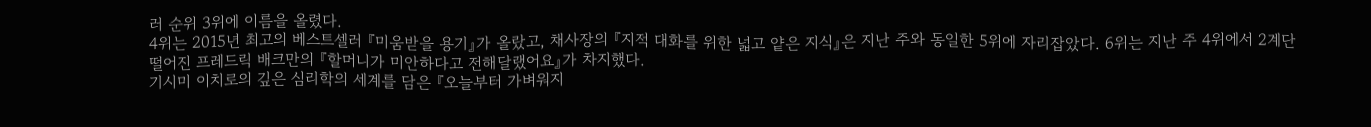러 순위 3위에 이름을 올렸다.
4위는 2015년 최고의 베스트셀러 『미움받을 용기』가 올랐고, 채사장의 『지적 대화를 위한 넓고 얕은 지식』은 지난 주와 동일한 5위에 자리잡았다. 6위는 지난 주 4위에서 2계단 떨어진 프레드릭 배크만의 『할머니가 미안하다고 전해달랬어요』가 차지했다.
기시미 이치로의 깊은 심리학의 세계를 담은 『오늘부터 가벼워지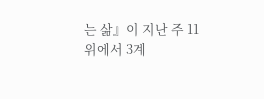는 삶』이 지난 주 11위에서 3계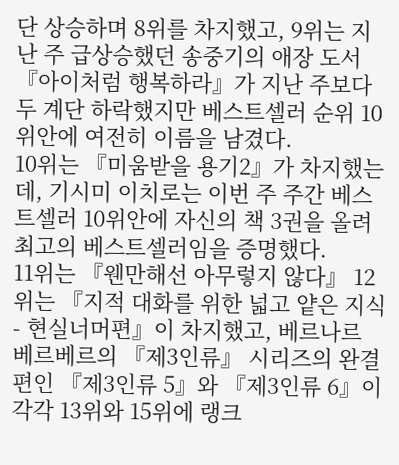단 상승하며 8위를 차지했고, 9위는 지난 주 급상승했던 송중기의 애장 도서 『아이처럼 행복하라』가 지난 주보다 두 계단 하락했지만 베스트셀러 순위 10위안에 여전히 이름을 남겼다.
10위는 『미움받을 용기2』가 차지했는데, 기시미 이치로는 이번 주 주간 베스트셀러 10위안에 자신의 책 3권을 올려 최고의 베스트셀러임을 증명했다.
11위는 『웬만해선 아무렇지 않다』 12위는 『지적 대화를 위한 넓고 얕은 지식 - 현실너머편』이 차지했고, 베르나르 베르베르의 『제3인류』 시리즈의 완결편인 『제3인류 5』와 『제3인류 6』이 각각 13위와 15위에 랭크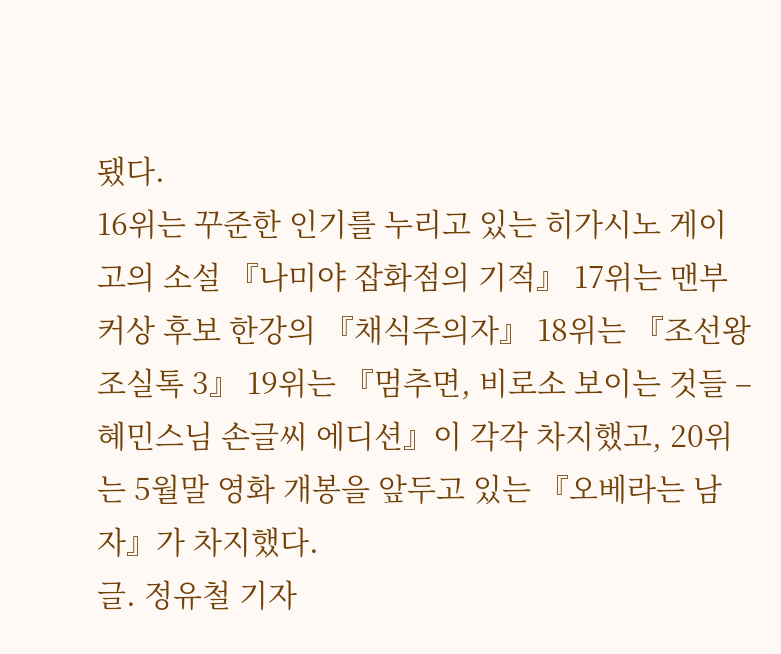됐다.
16위는 꾸준한 인기를 누리고 있는 히가시노 게이고의 소설 『나미야 잡화점의 기적』 17위는 맨부커상 후보 한강의 『채식주의자』 18위는 『조선왕조실톡 3』 19위는 『멈추면, 비로소 보이는 것들 – 혜민스님 손글씨 에디션』이 각각 차지했고, 20위는 5월말 영화 개봉을 앞두고 있는 『오베라는 남자』가 차지했다.
글. 정유철 기자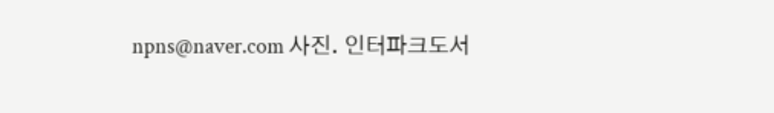npns@naver.com 사진. 인터파크도서